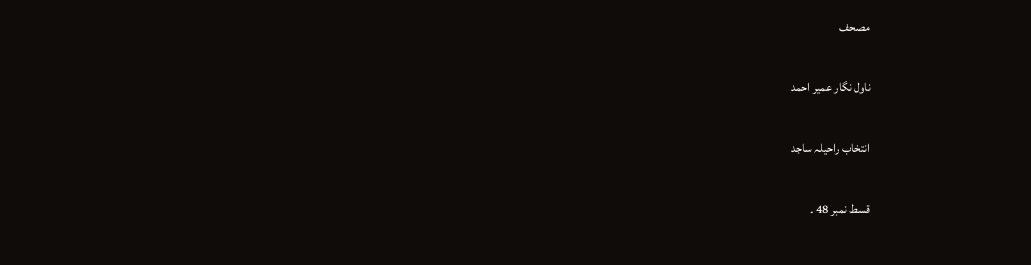مصحف

ناول نگار عمیر احمد

انتخاب راحیلہ ساجد

قسط نمبر 48 ۔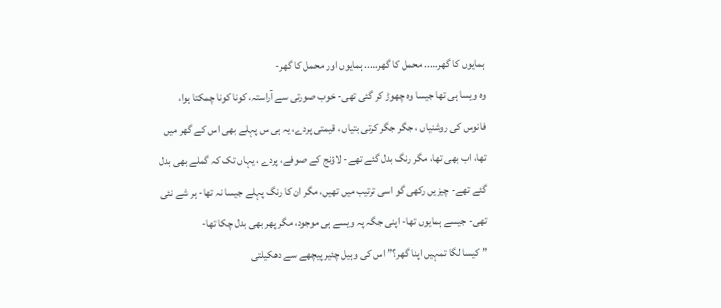ہمایوں کا گهر….. محمل کا گهر….. ہمایوں اور محمل کا گهر-
وہ ویسا ہی تها جیسا وہ چهوڑ کر گئی تهی- خوب صورتی سے آراستہ، کونا کونا چمکتا ہوا، فانوس کی روشنیاں ، جگر جگر کرتی بتیاں ، قیمتی پردے، یہ ہی س پہلے بهی اس کے گهر میں تها، اب بهی تها، مگر رنگ بدل گئے تهے- لاؤنج کے صوفے، پردے ، یہاں تک کہ گملے بهی بدل گئے تهے- چیزیں رکهی گو اسی ترتیب میں تهیں، مگر ان کا رنگ پہلے جیسا نہ تها- ہر شے نئی تهی- جیسے ہمایوں تها- اپنی جگہ پہ ویسے ہی موجود، مگر پهر بهی بدل چکا تها-
” کیسا لگا تمہیں اپنا گهر؟” اس کی وہیل چئیر پیچهے سے دهکیلتی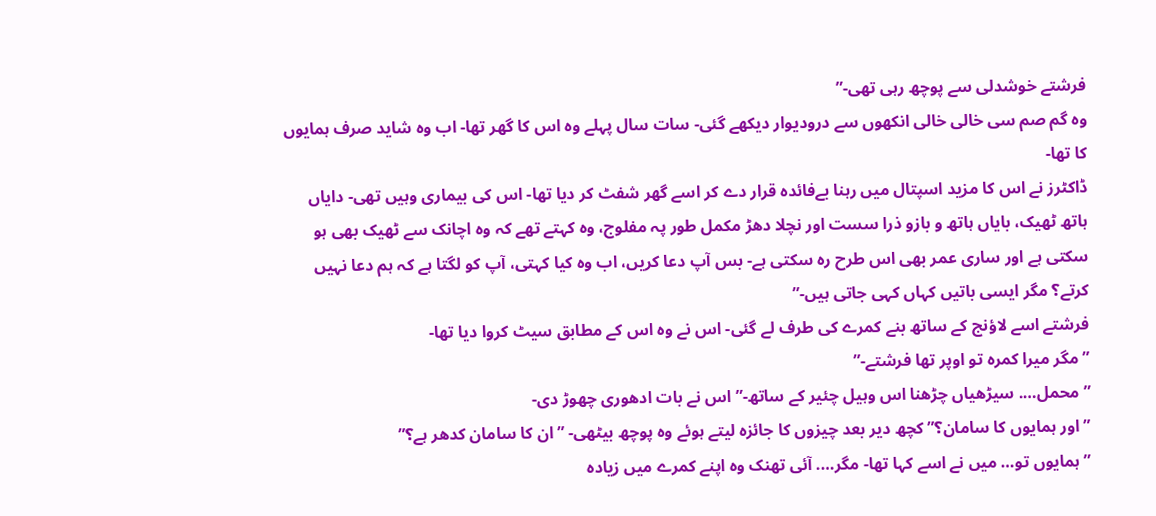فرشتے خوشدلی سے پوچھ رہی تهی-”
وہ گم صم سی خالی خالی انکهوں سے درودیوار دیکهے گئی- سات سال پہلے وہ اس کا گهر تها- اب وہ شاید صرف ہمایوں کا تها-
ڈاکٹرز نے اس کا مزید اسپتال میں رہنا بےفائدہ قرار دے کر اسے گهر شفٹ کر دیا تها- اس کی بیماری وہیں تهی- دایاں ہاتھ ٹهیک، بایاں ہاتھ و بازو ذرا سست اور نچلا دهڑ مکمل طور پہ مفلوج، وہ کہتے تهے کہ وہ اچانک سے ٹهیک بهی ہو سکتی ہے اور ساری عمر بهی اس طرح رہ سکتی ہے- بس آپ دعا کریں، اب وہ کیا کہتی، آپ کو لگتا ہے کہ ہم دعا نہیں کرتے؟ مگر ایسی باتیں کہاں کہی جاتی ہیں-”
فرشتے اسے لاؤنج کے ساتھ بنے کمرے کی طرف لے گئی- اس نے وہ اس کے مطابق سیٹ کروا دیا تها-
” مگر میرا کمرہ تو اوپر تها فرشتے-”
” محمل…. سیڑهیاں چڑهنا اس وہیل چئیر کے ساتھ-” اس نے بات ادهوری چهوڑ دی-
” اور ہمایوں کا سامان؟” کچھ دیر بعد چیزوں کا جائزہ لیتے ہوئے وہ پوچھ بیٹهی- ” ان کا سامان کدهر ہے؟”
” ہمایوں تو… میں نے اسے کہا تها- مگر…. آئی تهنک وہ اپنے کمرے میں زیادہ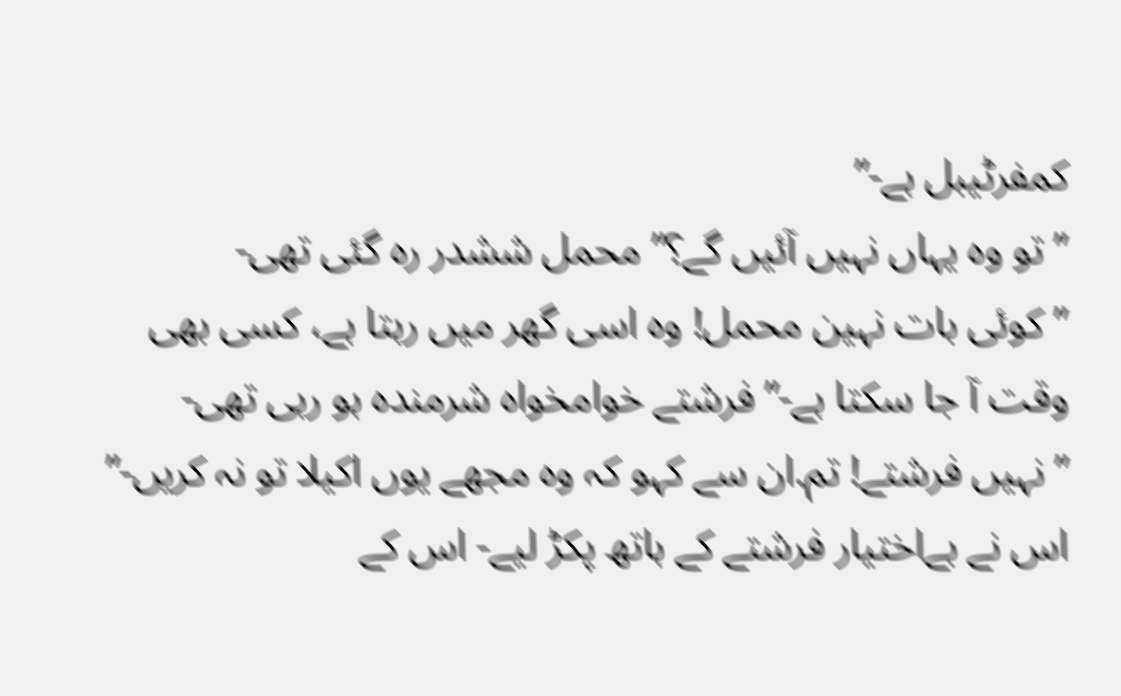کمفرٹیبل ہے-”
” تو وہ یہاں نہیں آئیں گے؟” محمل ششدر رہ گئی تهی-
” کوئی بات نہین محمل! وہ اسی گهر میں رہتا ہے، کسی بهی وقت آ جا سکتا ہے-” فرشتے خوامخواہ شرمندہ ہو رہی تهی-
” نہیں فرشتے! تم.ان سے کہو کہ وہ مجهے یوں اکیلا تو نہ کریں-”
اس نے بےاختیار فرشتے کے ہاتھ پکڑ لیے- اس کے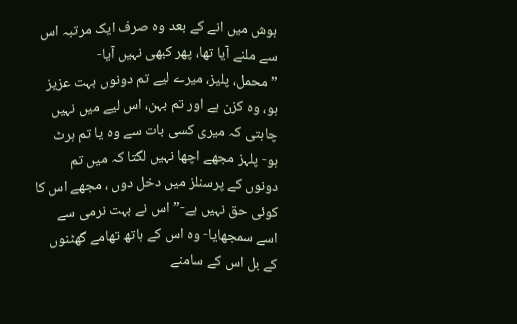ہوش میں انے کے بعد وہ صرف ایک مرتبہ اس سے ملنے آیا تها، پهر کبهی نہیں آیا-
” محمل، پلیز، میرے لیے تم دونوں بہت عزیز ہو، وہ کزن ہے اور تم بہن، اس لیے میں نہیں چاہتی کہ میری کسی بات سے وہ یا تم ہرٹ ہو- پلہز مجهے اچها نہیں لگتا کہ میں تم دونوں کے پرسنلز میں دخل دوں ، مجهے اس کا کوئی حق نہیں ہے-” اس نے بہت نرمی سے اسے سمجهایا- وہ اس کے ہاتھ تهامے گهٹنوں کے بل اس کے سامنے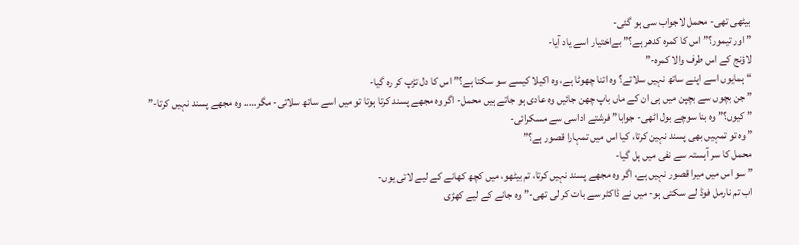بیٹهی تهی- محمل لاجواب سی ہو گئی-
” اور تیمور؟” اس کا کمرہ کدهر ہے؟” بےاختیار اسے یاد آیا-
لاؤنج کے اس طرف والا کمرہ-”
“ہمایوں اسے اپنے ساتھ نہیں سلاتے؟ وہ اتنا چهوٹا ہے، وہ اکیلا کیسے سو سکتا ہے؟” اس کا دل تڑپ کر رہ گیا-
” جن بچوں سے بچپن میں ہی ان کے ماں باپ چهن جائیں وہ عادی ہو جاتے ہیں محمل- اگر وہ مجهے پسند کرتا ہوتا تو میں اسے ساتھ سلاتی- مگر….. وہ مجهے پسند نہیں کرتا-”
” کیوں؟” وہ بنا سوچے بول اٹهی- جوابا” فرشتے اداسی سے مسکرائی-
” وہ تو تمہیں بهی پسند نہین کرتا، کیا اس میں تمہارا قصور ہے؟”
محمل کا سر آہستہ سے نفی میں ہل گیا-
” سو اس میں میرا قصور نہیں ہے، اگر وہ مجهے پسند نہیں کرتا، تم بیٹهو، میں کچھ کهانے کے لیے لاتی یوں-
اب تم نارمل فوڈ لے سکتی ہو- میں نے ڈاکٹر سے بات کر لی تهی-” وہ جانے کے لیے کهڑی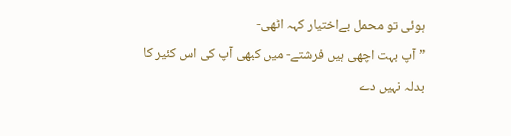ہوئی تو محمل بےاختیار کہہ اٹهی-
” آپ بہت اچهی ہیں فرشتے- میں کبهی آپ کی اس کئیر کا بدلہ نہیں دے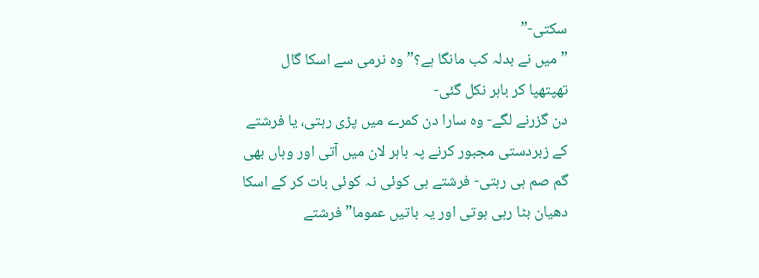سکتی-”
” میں نے بدلہ کب مانگا ہے؟” وہ نرمی سے اسکا گال تهپتهپا کر باہر نکل گئی-
دن گزرنے لگے- وہ سارا دن کمرے میں پڑی رہتی، یا فرشتے کے زبردستی مجبور کرنے پہ باہر لان میں آتی اور وہاں بهی گم صم ہی رہتی- فرشتے ہی کوئی نہ کوئی بات کر کے اسکا دهیان بٹا رہی ہوتی اور یہ باتیں عموما” فرشتے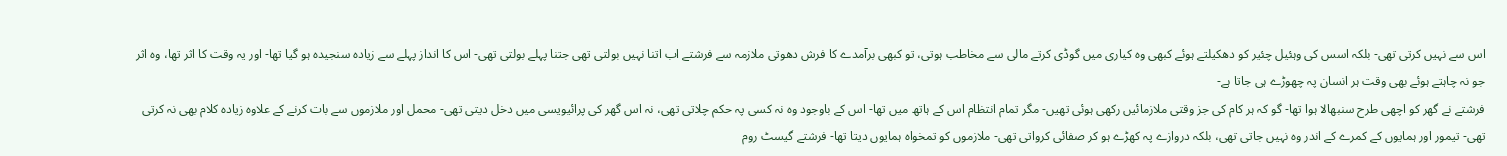اس سے نہیں کرتی تهی- بلکہ اسس کی وہئیل چئیر کو دهکیلتے ہوئے کبهی وہ کیاری میں گوڈی کرتے مالی سے مخاطب ہوتی، تو کبهی برآمدے کا فرش دهوتی ملازمہ سے فرشتے اب اتنا نہیں بولتی تهی جتنا پہلے بولتی تهی- اس کا انداز پہلے سے زیادہ سنجیدہ ہو گیا تها- اور یہ وقت کا اثر تها، وہ اثر جو نہ چاہتے ہوئے بهی وقت ہر انسان پہ چهوڑے ہی جاتا ہے-
فرشتے نے گهر کو اچهی طرح سنبهالا ہوا تها- گو کہ ہر کام کی جز وقتی ملازمائیں رکهی ہوئی تهیں- مگر تمام انتظام اس کے ہاتھ میں تها- اس کے باوجود وہ نہ کسی پہ حکم چلاتی تهی، نہ اس گهر کی پرائیویسی میں دخل دیتی تهی- محمل اور ملازموں سے بات کرنے کے علاوہ زیادہ کلام بهی نہ کرتی تهی- تیمور اور ہمایوں کے کمرے کے اندر وہ نہیں جاتی تهی، بلکہ دروازے پہ کهڑے ہو کر صفائی کرواتی تهی- ملازموں کو تمخواہ ہمایوں دیتا تها- فرشتے گیسٹ روم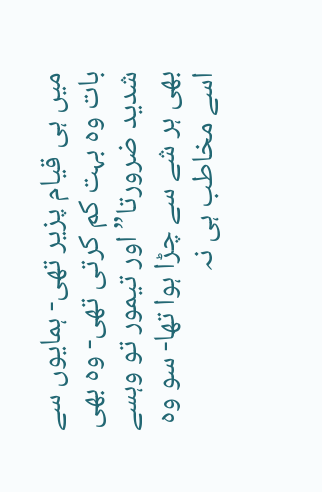میں ہی قیام پزیر تهی- ہمایوں سے بات وہ بہت کم کرتی تهی- وہ بهی شدید ضرورتا” اور تیمور تو وہسے بهی ہر شے سے چڑا ہوا تها- سو وہ اسے مخاطب ہی نہ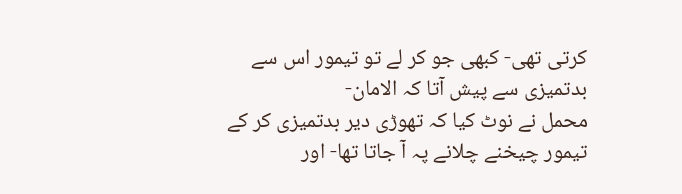کرتی تهی- کبهی جو کر لے تو تیمور اس سے بدتمیزی سے پیش آتا کہ الامان-
محمل نے نوٹ کیا کہ تهوڑی دیر بدتمیزی کر کے تیمور چیخنے چلانے پہ آ جاتا تها- اور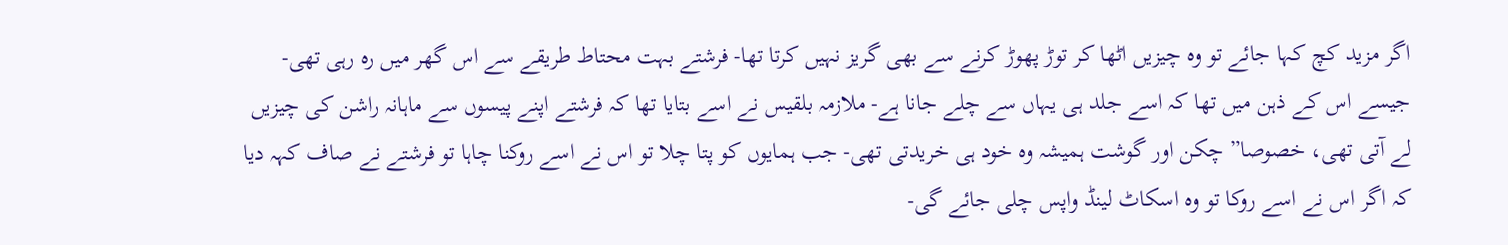اگر مزید کچ کہا جائے تو وہ چيزیں اٹها کر توڑ پهوڑ کرنے سے بهی گریز نہیں کرتا تها- فرشتے بہت محتاط طریقے سے اس گهر میں رہ رہی تهی- جیسے اس کے ذہن میں تها کہ اسے جلد ہی یہاں سے چلے جانا ہے- ملازمہ بلقیس نے اسے بتایا تها کہ فرشتے اپنے پیسوں سے ماہانہ راشن کی چیزیں لے آتی تهی، خصوصا” چکن اور گوشت ہمیشہ وہ خود ہی خریدتی تهی- جب ہمایوں کو پتا چلا تو اس نے اسے روکنا چاہا تو فرشتے نے صاف کہہ دیا کہ اگر اس نے اسے روکا تو وہ اسکاٹ لینڈ واپس چلی جائے گی-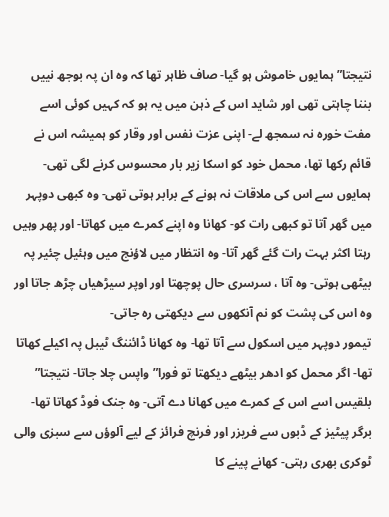نتیجتا” ہمایوں خاموش ہو گیا- صاف ظاہر تها کہ وہ ان پہ بوجھ نییں بننا چاہتی تهی اور شاید اس کے ذہن میں یہ ہو کہ کہیں کوئی اسے مفت خورہ نہ سمجھ لے- اپنی عزت نفس اور وقار کو ہمیشہ اس نے قائم رکها تها، محمل خود کو اسکا زیر بار محسوس کرنے لگی تهی-
ہمایوں سے اس کی ملاقات نہ ہونے کے برابر ہوتی تهی- وہ کبهی دوپہر میں گهر آتا تو کبهی رات کو- کهانا وہ اپنے کمرے میں کهاتا- اور پهر وہیں رہتا اکثر بہت رات گئے گهر آتا- وہ انتظار میں لاؤنج میں وہئیل چئیر پہ بیٹهی ہوتی- وہ آتا ، سرسری حال پوچهتا اور اوپر سیڑهیاں چڑھ جاتا اور وہ اس کی پشت کو نم آنکهوں سے دیکهتی رہ جاتی-
تیمور دوپہر میں اسکول سے آتا تها- وہ کهانا ڈائننگ ٹیبل پہ اکیلے کهاتا تها- اگر محمل کو ادهر بیٹهے دیکهتا تو فورا” واپس چلا جاتا- نتیجتا” بلقیس اسے اس کے کمرے میں کهانا دے آتی- وہ جنک فوڈ کهاتا تها- برگر پیٹیز کے ڈبوں سے فریزر اور فرنچ فرائز کے لیے آلوؤں سے سبزی والی ٹوکری بهری رہتی- کهانے پینے کا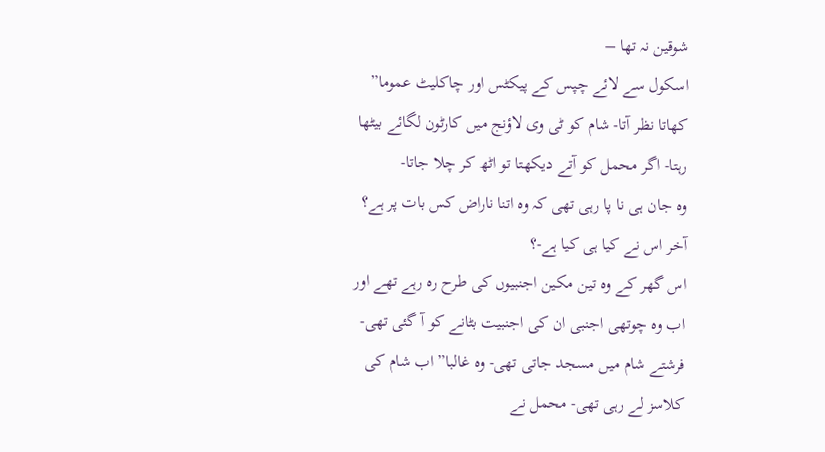شوقین نہ تها –
اسکول سے لائے چپس کے پیکٹس اور چاکلیٹ عموما” کهاتا نظر آتا- شام کو ٹی وی لاؤنج میں کارٹون لگائے بیٹها رہتا- اگر محمل کو آتے دیکهتا تو اٹھ کر چلا جاتا-
وہ جان ہی نا پا رہی تهی کہ وہ اتنا ناراض کس بات پر ہے؟ آخر اس نے کیا ہی کیا ہے-؟
اس گهر کے وہ تین مکین اجنبیوں کی طرح رہ رہے تهے اور اب وہ چوتهی اجنبی ان کی اجنبیت بٹانے کو آ گئی تهی-
فرشتے شام میں مسجد جاتی تهی- وہ غالبا” اب شام کی کلاسز لے رہی تهی- محمل نے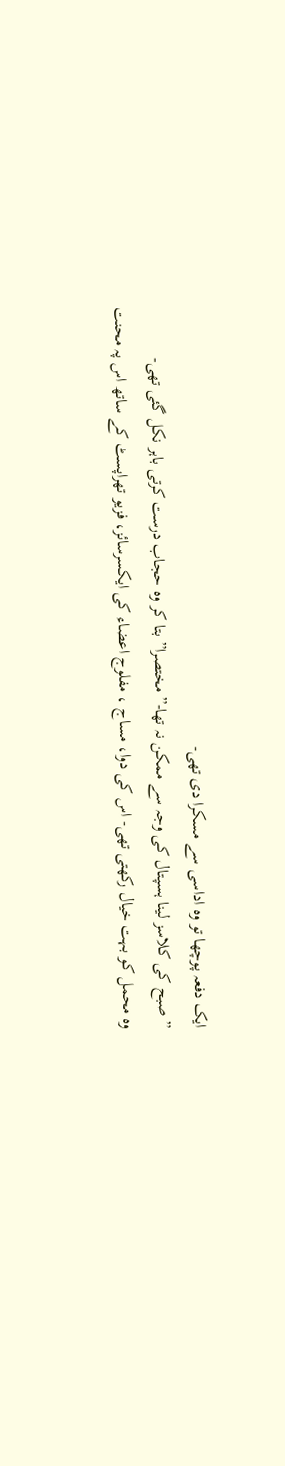ایک دفعہ پوچها تو وہ اداسی سے مسکرا دی تهی-
” صبح کی کلاسز لینا ہسپتال کی وجہ سے ممکن نہ تها-” مختصرا” بتا کر وہ حجاب درست کرتی باہر نکل گئی تهی-
وہ محمل کو بہت خیال رکهتی تهی- اس کی دوا، مساج ، مفلوج اعضاء کی ایکسرسائز، فزیو تهراپسٹ کے ساتھ اس پہ محنت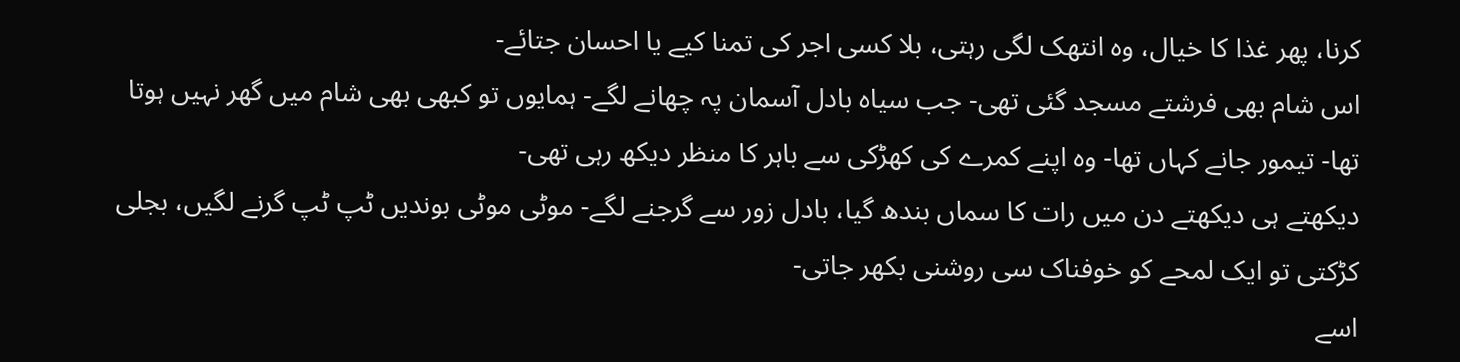کرنا، پهر غذا کا خیال، وہ انتهک لگی رہتی، بلا کسی اجر کی تمنا کیے یا احسان جتائے-
اس شام بهی فرشتے مسجد گئی تهی- جب سیاہ بادل آسمان پہ چهانے لگے- ہمایوں تو کبهی بهی شام میں گهر نہیں ہوتا تها- تیمور جانے کہاں تها- وہ اپنے کمرے کی کهڑکی سے باہر کا منظر دیکھ رہی تهی-
دیکهتے ہی دیکهتے دن میں رات کا سماں بندھ گیا، بادل زور سے گرجنے لگے- موٹی موٹی بوندیں ٹپ ٹپ گرنے لگیں، بجلی کڑکتی تو ایک لمحے کو خوفناک سی روشنی بکهر جاتی-
اسے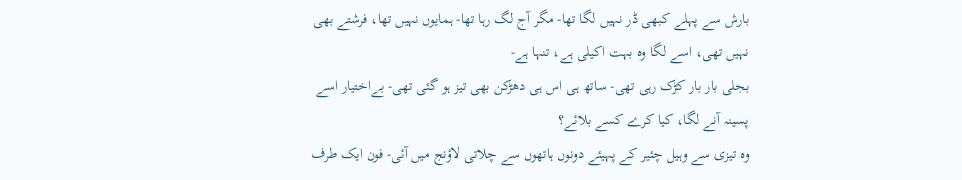بارش سے پہلے کبهی ڈر نہیں لگا تها- مگر آج لگ رہا تها- ہمایوں نہیں تها، فرشتے بهی نہیں تهی، اسے لگا وہ بہت اکیلی ہے، تنہا ہے-
بجلی بار بار کڑک رہی تهی- ساتھ ہی اس ہی دهڑکن بهی تیز ہو گئی تهی- بےاختیار اسے پسینہ آنے لگا، کیا کرے کسے بلائے؟
وہ تیزی سے وہیل چئیر کے پہیئے دونوں ہاتهوں سے چلاتی لاؤنج میں آئی- فون ایک طرف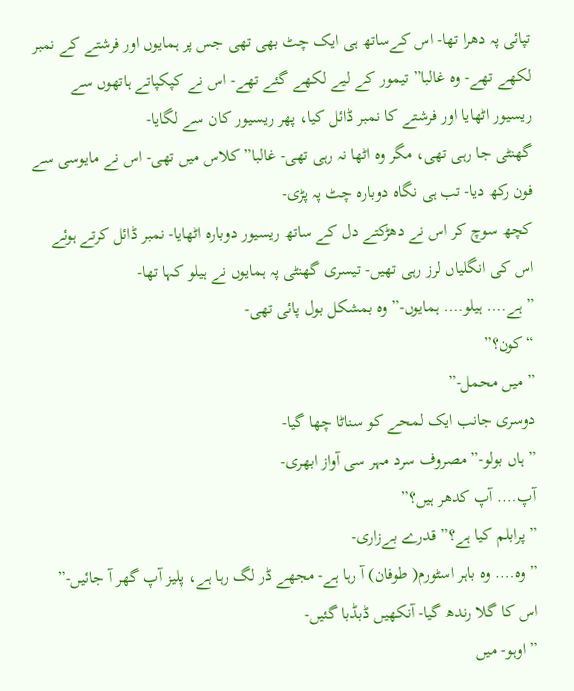تپائی پہ دهرا تها- اس کےساتھ ہی ایک چٹ بهی تهی جس پر ہمایوں اور فرشتے کے نمبر لکهے تهے- وہ غالبا” تیمور کے لیے لکهے گئے تهے- اس نے کپکپاتے ہاتهوں سے ریسیور اٹهایا اور فرشتے کا نمبر ڈائل کیا، پهر ریسیور کان سے لگایا-
گهنٹی جا رہی تهی، مگر وہ اٹها نہ رہی تهی- غالبا” کلاس میں تهی- اس نے مایوسی سے فون رکھ دیا- تب ہی نگاہ دوبارہ چٹ پہ پڑی-
کچھ سوچ کر اس نے دهڑکتے دل کے ساتھ ریسیور دوبارہ اٹهایا- نمبر ڈائل کرتے ہوئے اس کی انگلیاں لرز رہی تهیں- تیسری گهنٹی پہ ہمایوں نے ہیلو کہا تها-
” ہے…. ہیلو…. ہمایوں-” وہ بمشکل بول پائی تهی-
“کون؟”
” میں محمل-”
دوسری جانب ایک لمحے کو سناٹا چها گیا-
” ہاں بولو-” مصروف سرد مہر سی آواز ابهری-
آپ…. آپ کدهر ہیں؟”
” پرابلم کیا ہے؟” قدرے بےزاری-
” وہ…. وہ باہر اسٹورم( طوفان) آ رہا ہے- مجهے ڈر لگ رہا ہے، پلیز آپ گهر آ جائیں-” اس کا گلا رندھ گیا- آنکهیں ڈبڈبا گئیں-
” اوہو- میں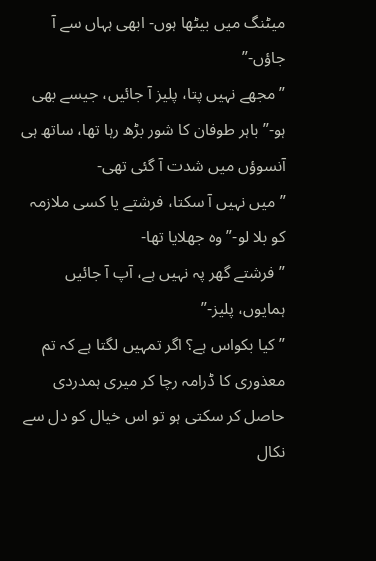میٹنگ میں بیٹها ہوں- ابهی ہہاں سے آ جاؤں-”
” مجهے نہیں پتا، پلیز آ جائیں، جیسے بهی ہو-” باہر طوفان کا شور بڑھ رہا تها، ساتھ ہی آنسوؤں میں شدت آ گئی تهی-
” میں نہیں آ سکتا، فرشتے یا کسی ملازمہ کو بلا لو-” وہ جهلایا تها-
” فرشتے گهر پہ نہیں ہے، آپ آ جائیں ہمایوں، پلیز-”
” کیا بکواس ہے؟ اگر تمہیں لگتا ہے کہ تم معذوری کا ڈرامہ رچا کر میری ہمدردی حاصل کر سکتی ہو تو اس خیال کو دل سے نکال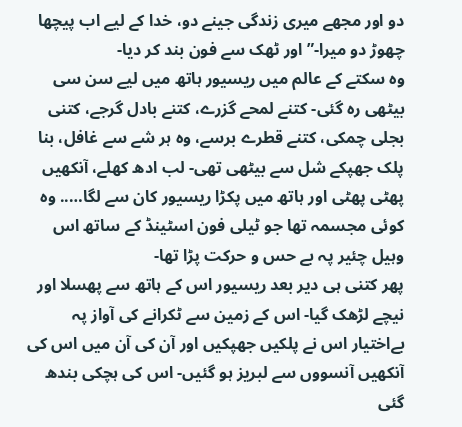دو اور مجهے میری زندگی جینے دو، خدا کے لیے اب پیچها چهوڑ دو میرا-” اور ٹهک سے فون بند کر دیا-
وہ سکتے کے عالم میں ریسیور ہاتھ میں لیے سن سی بیٹهی رہ گئی- کتنے لمحے گزرے، کتنے بادل گرجے، کتنی بجلی چمکی، کتنے قطرے برسے، وہ ہر شے سے غافل، بنا پلک جهپکے شل سے بیٹهی تهی- لب ادھ کهلے، آنکهیں پهٹی پهٹی اور ہاتھ میں پکڑا ریسیور کان سے لگا….. وہ کوئی مجسمہ تها جو ٹیلی فون اسٹینڈ کے ساتھ اس وہیل چئیر پہ بے حس و حرکت پڑا تها-
پهر کتنی ہی دیر بعد ریسیور اس کے ہاتھ سے پهسلا اور نیچے لڑهک گیا- اس کے زمین سے ٹکرانے کی آواز پہ بےاختیار اس نے پلکیں جهپکیں اور آن کی آن میں اس کی آنکهیں آنسووں سے لبریز ہو گئیں- اس کی ہچکی بندھ گئی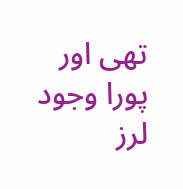تهی اور پورا وجود لرز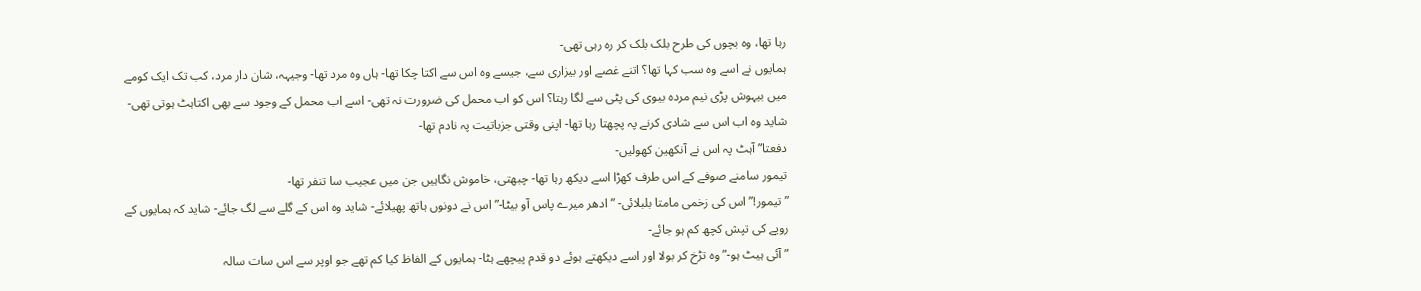رہا تها، وہ بچوں کی طرح بلک بلک کر رہ رہی تهی-
ہمایوں نے اسے وہ سب کہا تها؟ اتنے غصے اور بیزاری سے، جیسے وہ اس سے اکتا چکا تها- ہاں وہ مرد تها- وجیہہ، شان دار مرد، کب تک ایک کومے میں بیہوش پڑی نیم مردہ بیوی کی پٹی سے لگا رہتا؟ اس کو اب محمل کی ضرورت نہ تهی- اسے اب محمل کے وجود سے بهی اکتاہٹ ہوتی تهی- شاید وہ اب اس سے شادی کرنے پہ پچهتا رہا تها- اپنی وقتی جزباتیت پہ نادم تها-
دفعتا” آہٹ پہ اس نے آنکهین کهولیں-
تیمور سامنے صوفے کے اس طرف کهڑا اسے دیکھ رہا تها- چبهتی، خاموش نگاہیں جن میں عجیب سا تنفر تها-
” تیمور!” اس کی زخمی مامتا بلبلائی- ” ادهر میرے پاس آو بیٹا-” اس نے دونوں ہاتھ پهیلائے- شاید وہ اس کے گلے سے لگ جائے- شاید کہ ہمایوں کے رویے کی تپش کچھ کم ہو جائے-
” آئی ہیٹ ہو-” وہ تڑخ کر بولا اور اسے دیکهتے ہوئے دو قدم پیچهے ہٹا- ہمایوں کے الفاظ کیا کم تهے جو اوپر سے اس سات سالہ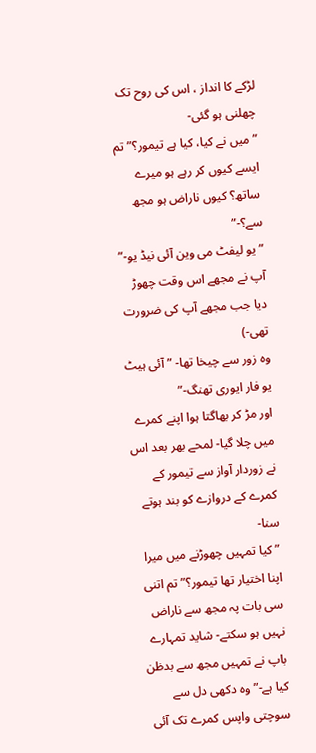لڑکے کا انداز ، اس کی روح تک چهلنی ہو گئی-
” میں نے کیا، کیا ہے تیمور؟” تم ایسے کيوں کر رہے ہو میرے ساتھ؟ کیوں ناراض ہو مجھ سے؟-”
” یو لیفٹ می وین آئی نیڈ یو-” آپ نے مجهے اس وقت چهوڑ دیا جب مجهے آپ کی ضرورت تهی-)
وہ زور سے چیخا تها- ” آئی ہیٹ یو فار ایوری تهنگ-”
اور مڑ کر بهاگتا ہوا اپنے کمرے میں چلا گیا- لمحے بهر بعد اس نے زوردار آواز سے تیمور کے کمرے کے دروازے کو بند ہوتے سنا-
” کیا تمہیں چهوڑنے میں میرا اپنا اختیار تها تیمور؟” تم اتنی سی بات پہ مجھ سے ناراض نہیں ہو سکتے- شاید تمہارے باپ نے تمہیں مجھ سے بدظن کیا ہے-” وہ دکهی دل سے سوچتی واپس کمرے تک آئی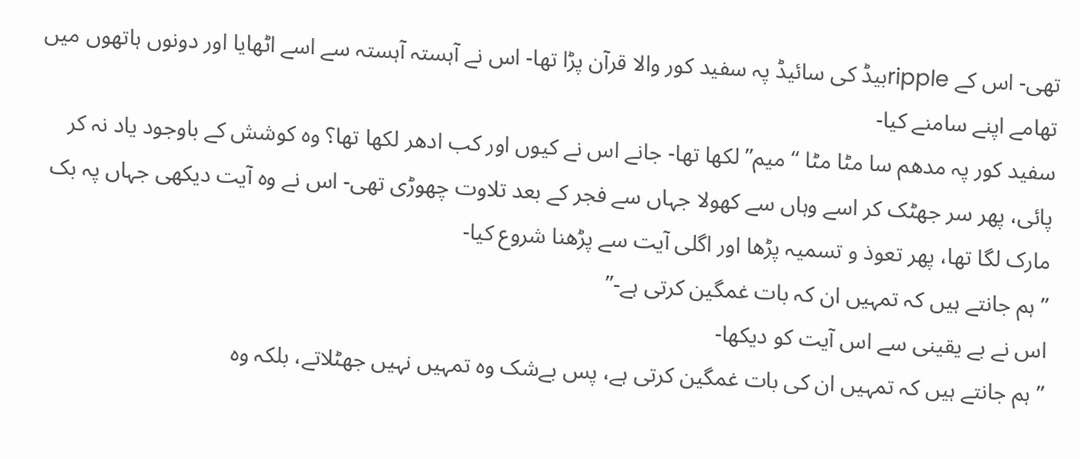تهی- اس کے rippleبیڈ کی سائیڈ پہ سفید کور والا قرآن پڑا تها- اس نے آہستہ آہستہ سے اسے اٹهایا اور دونوں ہاتهوں میں تهامے اپنے سامنے کیا-
سفید کور پہ مدهم سا مٹا مٹا “میم” لکها تها- جانے اس نے کیوں اور کب ادهر لکها تها؟ وہ کوشش کے باوجود یاد نہ کر پائی، پهر سر جهٹک کر اسے وہاں سے کهولا جہاں سے فجر کے بعد تلاوت چهوڑی تهی- اس نے وہ آیت دیکهی جہاں پہ بک مارک لگا تها، پهر تعوذ و تسمیہ پڑها اور اگلی آیت سے پڑهنا شروع کیا-
” ہم جانتے ہیں کہ تمہیں ان کہ بات غمگین کرتی ہے-”
اس نے بے یقینی سے اس آیت کو دیکها-
” ہم جانتے ہیں کہ تمہیں ان کی بات غمگین کرتی ہے، پس بےشک وہ تمہیں نہیں جهٹلاتے، بلکہ وہ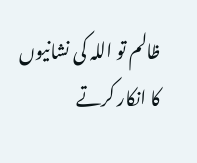ظالم تو اللہ کی نشانیوں کا انکار کرتے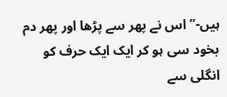ہیں-” اس نے پهر سے پڑها اور پهر دم بخود سی ہو کر ایک ایک حرف کو انگلی سے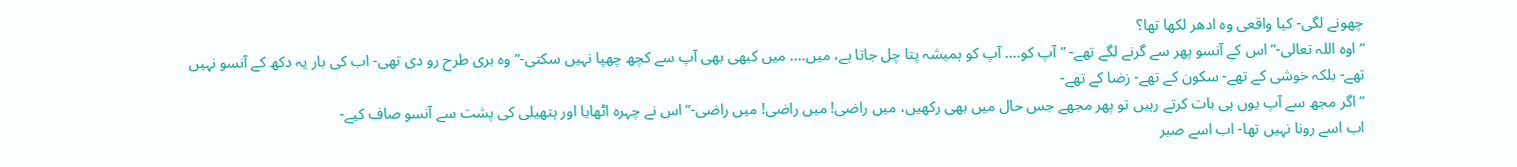چهونے لگی- کیا واقعی وہ ادهر لکها تها؟
” اوہ اللہ تعالی-” اس کے آنسو پهر سے گرنے لگے تهے- ” آپ کو…. آپ کو ہمیشہ پتا چل جاتا ہے، میں…. میں کبهی بهی آپ سے کچھ چهپا نہیں سکتی-” وہ بری طرح رو دی تهی- اب کی بار یہ دکھ کے آنسو نہیں تهے- بلکہ خوشی کے تهے- سکون کے تهے- زضا کے تهے-
” اگر مجھ سے آپ یوں ہی بات کرتے رہیں تو پهر مجهے جس حال میں بهی رکهیں، میں راضی! میں راضی! میں راضی-” اس نے چہرہ اٹهایا اور ہتهیلی کی پشت سے آنسو صاف کیے-
اب اسے رونا نہیں تها- اب اسے صبر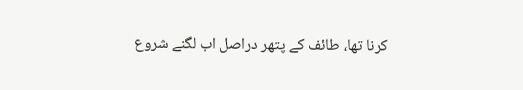کرنا تها، طائف کے پتهر دراصل اب لگنے شروع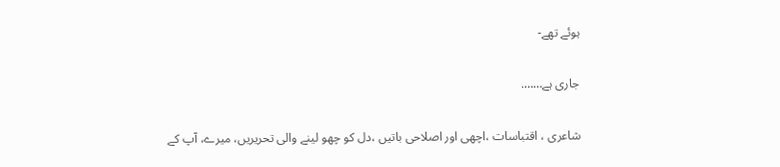ہوئے تهے-

جاری ہے…….

شاعری ، اقتباسات ،اچھی اور اصلاحی باتيں ،دل کو چھو لينے والی تحريريں، ميرے، آپ کے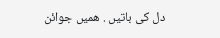دل کی باتيں . ھميں جوائن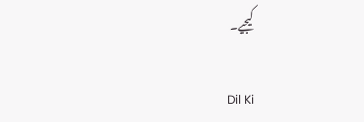کیجيے۔

Dil Ki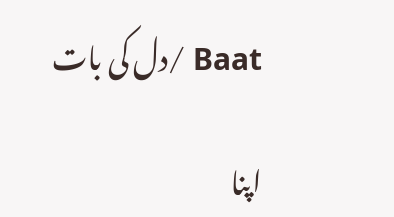Baat /دل کی بات

اپنا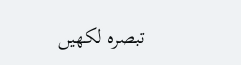تبصرہ لکھیں